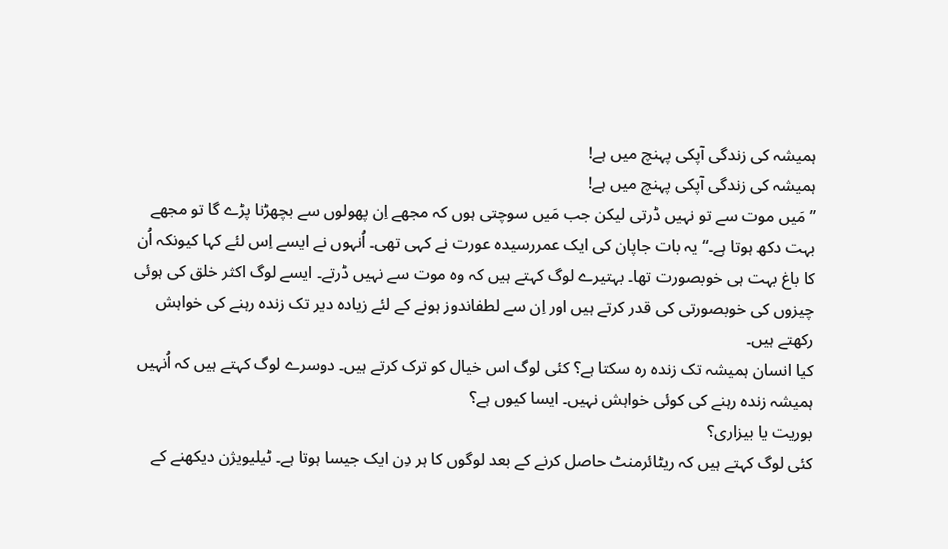ہمیشہ کی زندگی آپکی پہنچ میں ہے!
ہمیشہ کی زندگی آپکی پہنچ میں ہے!
”مَیں موت سے تو نہیں ڈرتی لیکن جب مَیں سوچتی ہوں کہ مجھے اِن پھولوں سے بچھڑنا پڑے گا تو مجھے بہت دکھ ہوتا ہے۔“ یہ بات جاپان کی ایک عمررسیدہ عورت نے کہی تھی۔ اُنہوں نے ایسے اِس لئے کہا کیونکہ اُن کا باغ بہت ہی خوبصورت تھا۔ بہتیرے لوگ کہتے ہیں کہ وہ موت سے نہیں ڈرتے۔ ایسے لوگ اکثر خلق کی ہوئی چیزوں کی خوبصورتی کی قدر کرتے ہیں اور اِن سے لطفاندوز ہونے کے لئے زیادہ دیر تک زندہ رہنے کی خواہش رکھتے ہیں۔
کیا انسان ہمیشہ تک زندہ رہ سکتا ہے؟ کئی لوگ اس خیال کو ترک کرتے ہیں۔ دوسرے لوگ کہتے ہیں کہ اُنہیں ہمیشہ زندہ رہنے کی کوئی خواہش نہیں۔ ایسا کیوں ہے؟
بوریت یا بیزاری؟
کئی لوگ کہتے ہیں کہ ریٹائرمنٹ حاصل کرنے کے بعد لوگوں کا ہر دِن ایک جیسا ہوتا ہے۔ ٹیلیویژن دیکھنے کے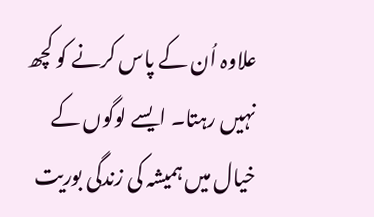علاوہ اُن کے پاس کرنے کو کچھ نہیں رہتا۔ ایسے لوگوں کے خیال میں ہمیشہ کی زندگی بوریت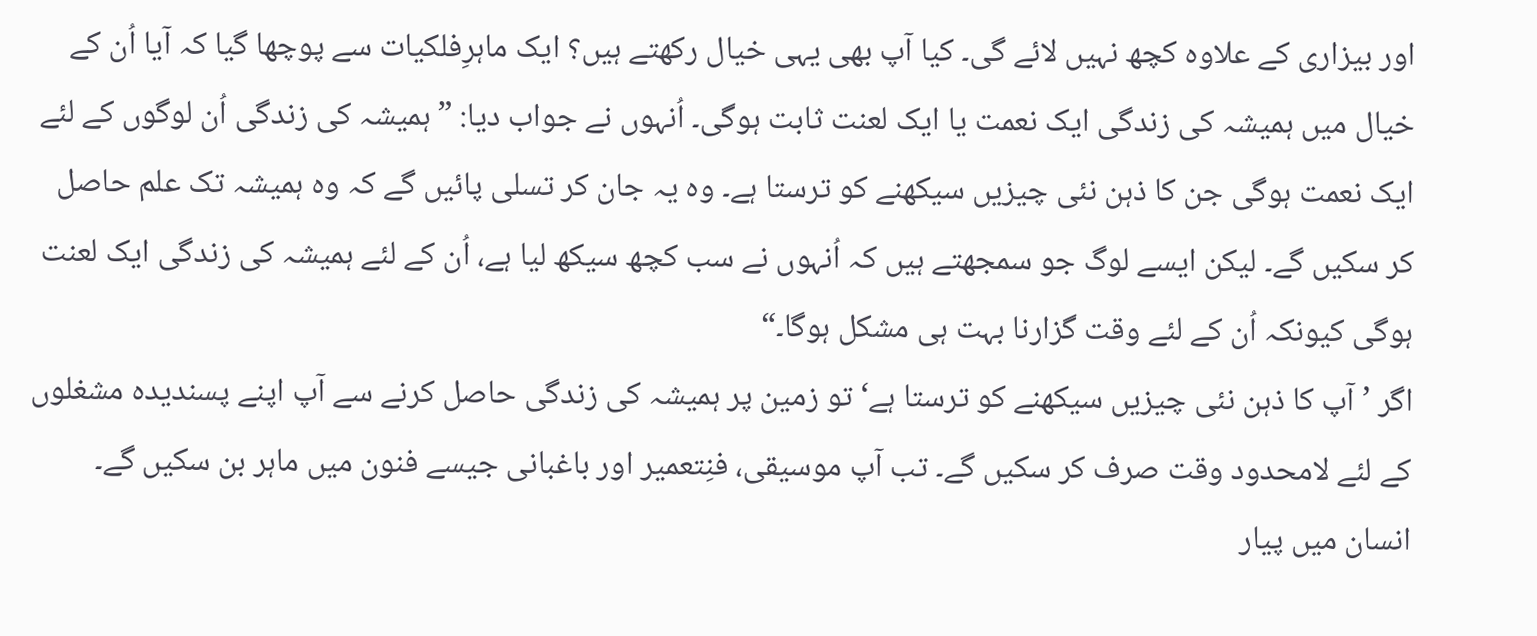اور بیزاری کے علاوہ کچھ نہیں لائے گی۔ کیا آپ بھی یہی خیال رکھتے ہیں؟ ایک ماہرِفلکیات سے پوچھا گیا کہ آیا اُن کے خیال میں ہمیشہ کی زندگی ایک نعمت یا ایک لعنت ثابت ہوگی۔ اُنہوں نے جواب دیا: ”ہمیشہ کی زندگی اُن لوگوں کے لئے ایک نعمت ہوگی جن کا ذہن نئی چیزیں سیکھنے کو ترستا ہے۔ وہ یہ جان کر تسلی پائیں گے کہ وہ ہمیشہ تک علم حاصل کر سکیں گے۔ لیکن ایسے لوگ جو سمجھتے ہیں کہ اُنہوں نے سب کچھ سیکھ لیا ہے، اُن کے لئے ہمیشہ کی زندگی ایک لعنت ہوگی کیونکہ اُن کے لئے وقت گزارنا بہت ہی مشکل ہوگا۔“
اگر ’آپ کا ذہن نئی چیزیں سیکھنے کو ترستا ہے‘ تو زمین پر ہمیشہ کی زندگی حاصل کرنے سے آپ اپنے پسندیدہ مشغلوں کے لئے لامحدود وقت صرف کر سکیں گے۔ تب آپ موسیقی، فنِتعمیر اور باغبانی جیسے فنون میں ماہر بن سکیں گے۔
انسان میں پیار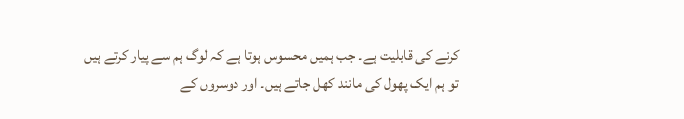کرنے کی قابلیت ہے۔ جب ہمیں محسوس ہوتا ہے کہ لوگ ہم سے پیار کرتے ہیں تو ہم ایک پھول کی مانند کھل جاتے ہیں۔ اور دوسروں کے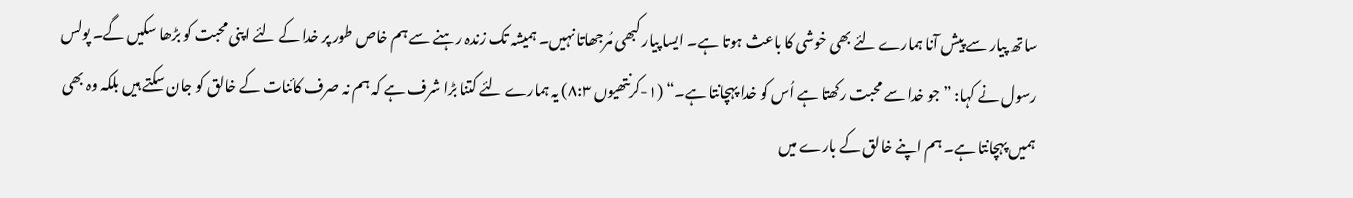ساتھ پیار سے پیش آنا ہمارے لئے بھی خوشی کا باعث ہوتا ہے۔ ایسا پیار کبھی مُرجھاتا نہیں۔ ہمیشہ تک زندہ رہنے سے ہم خاص طور پر خدا کے لئے اپنی محبت کو بڑھا سکیں گے۔ پولس رسول نے کہا: ”جو خدا سے محبت رکھتا ہے اُس کو خدا پہچانتا ہے۔“ (۱-کرنتھیوں ۸:۳) یہ ہمارے لئے کتنا بڑا شرف ہے کہ ہم نہ صرف کائنات کے خالق کو جان سکتے ہیں بلکہ وہ بھی ہمیں پہچانتا ہے۔ ہم اپنے خالق کے بارے میں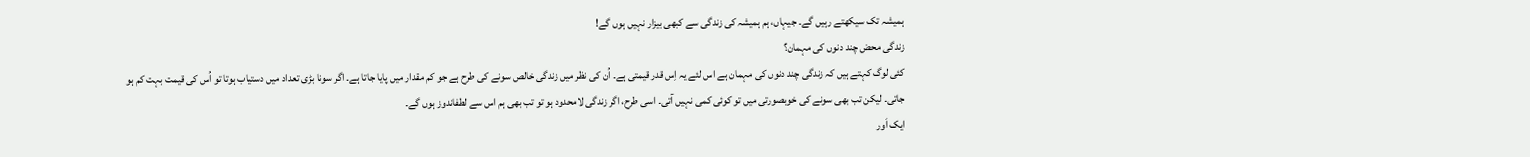ہمیشہ تک سیکھتے رہیں گے۔ جیہاں، ہم ہمیشہ کی زندگی سے کبھی بیزار نہیں ہوں گے!
زندگی محض چند دنوں کی مہمان؟
کئی لوگ کہتے ہیں کہ زندگی چند دنوں کی مہمان ہے اس لئے یہ اِس قدر قیمتی ہے۔ اُن کی نظر میں زندگی خالص سونے کی طرح ہے جو کم مقدار میں پایا جاتا ہے۔ اگر سونا بڑی تعداد میں دستیاب ہوتا تو اُس کی قیمت بہت کم ہو جاتی۔ لیکن تب بھی سونے کی خوبصورتی میں تو کوئی کمی نہیں آتی۔ اسی طرح، اگر زندگی لامحدود ہو تو تب بھی ہم اس سے لطفاندوز ہوں گے۔
ایک اَور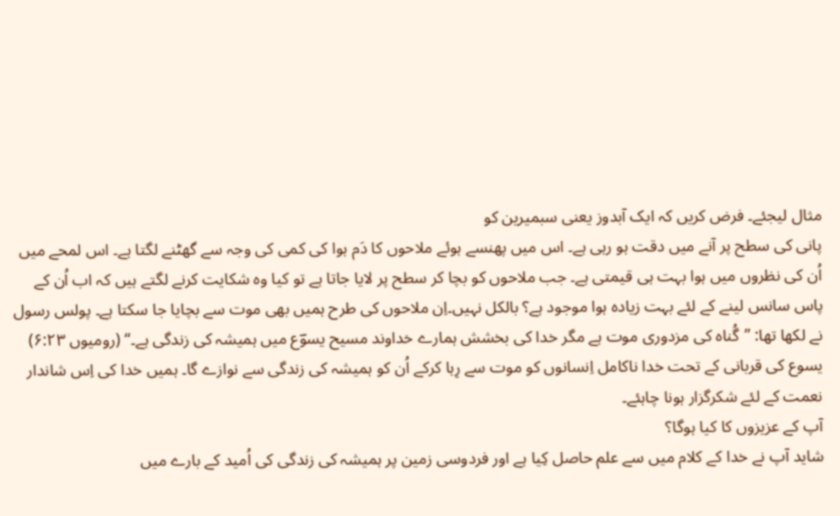مثال لیجئے۔ فرض کریں کہ ایک آبدوز یعنی سبمیرین کو
پانی کی سطح پر آنے میں دقت ہو رہی ہے۔ اس میں پھنسے ہوئے ملاحوں کا دَم ہوا کی کمی کی وجہ سے گھٹنے لگتا ہے۔ اس لمحے میں اُن کی نظروں میں ہوا بہت ہی قیمتی ہے۔ جب ملاحوں کو بچا کر سطح پر لایا جاتا ہے تو کیا وہ شکایت کرنے لگتے ہیں کہ اب اُن کے پاس سانس لینے کے لئے بہت زیادہ ہوا موجود ہے؟ بالکل نہیں۔اِن ملاحوں کی طرح ہمیں بھی موت سے بچایا جا سکتا ہے۔ پولس رسول نے لکھا تھا: ”گُناہ کی مزدوری موت ہے مگر خدا کی بخشش ہمارے خداوند مسیح یسوؔع میں ہمیشہ کی زندگی ہے۔“ (رومیوں ۶:۲۳) یسوع کی قربانی کے تحت خدا ناکامل اِنسانوں کو موت سے رِہا کرکے اُن کو ہمیشہ کی زندگی سے نوازے گا۔ ہمیں خدا کی اِس شاندار نعمت کے لئے شکرگزار ہونا چاہئے۔
آپ کے عزیزوں کا کیا ہوگا؟
شاید آپ نے خدا کے کلام میں سے علم حاصل کِیا ہے اور فردوسی زمین پر ہمیشہ کی زندگی کی اُمید کے بارے میں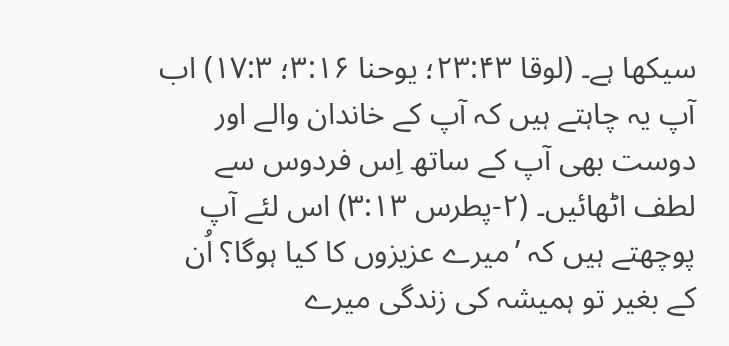سیکھا ہے۔ (لوقا ۲۳:۴۳؛ یوحنا ۳:۱۶؛ ۱۷:۳) اب آپ یہ چاہتے ہیں کہ آپ کے خاندان والے اور دوست بھی آپ کے ساتھ اِس فردوس سے لطف اٹھائیں۔ (۲-پطرس ۳:۱۳) اس لئے آپ پوچھتے ہیں کہ ’میرے عزیزوں کا کیا ہوگا؟ اُن کے بغیر تو ہمیشہ کی زندگی میرے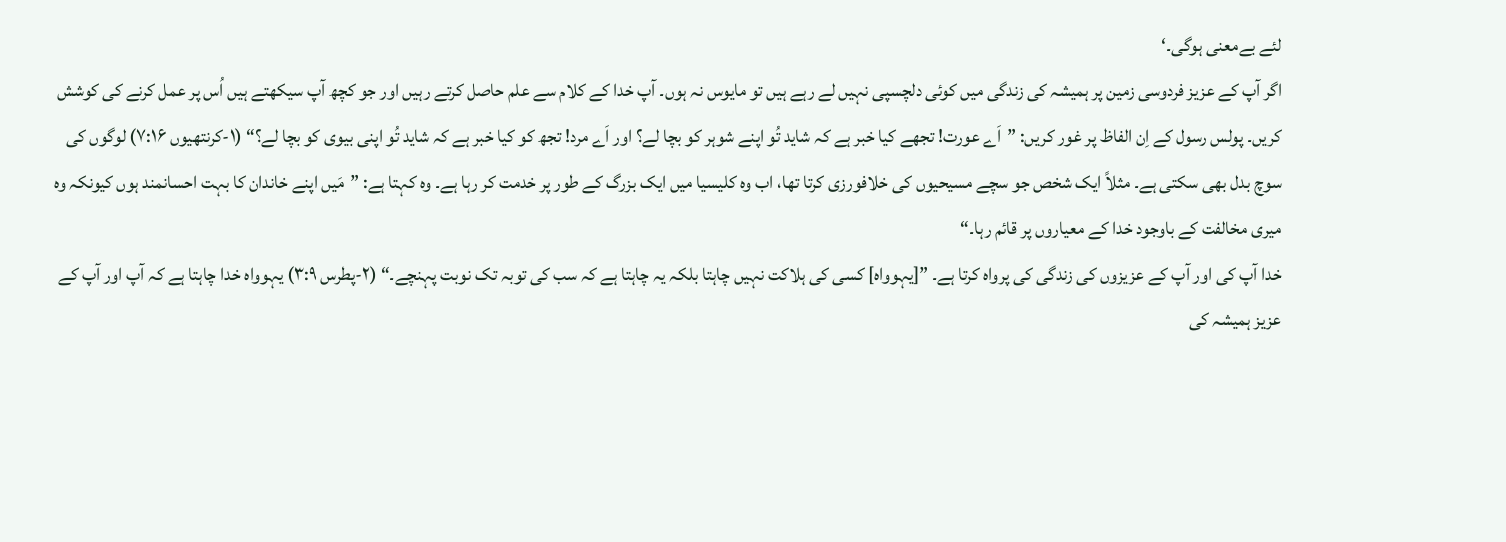لئے بےمعنی ہوگی۔‘
اگر آپ کے عزیز فردوسی زمین پر ہمیشہ کی زندگی میں کوئی دلچسپی نہیں لے رہے ہیں تو مایوس نہ ہوں۔ آپ خدا کے کلام سے علم حاصل کرتے رہیں اور جو کچھ آپ سیکھتے ہیں اُس پر عمل کرنے کی کوشش کریں۔ پولس رسول کے اِن الفاظ پر غور کریں: ”اَے عورت! تجھے کیا خبر ہے کہ شاید تُو اپنے شوہر کو بچا لے؟ اور اَے مرد! تجھ کو کیا خبر ہے کہ شاید تُو اپنی بیوی کو بچا لے؟“ (۱-کرنتھیوں ۷:۱۶) لوگوں کی سوچ بدل بھی سکتی ہے۔ مثلاً ایک شخص جو سچے مسیحیوں کی خلافورزی کرتا تھا، اب وہ کلیسیا میں ایک بزرگ کے طور پر خدمت کر رہا ہے۔ وہ کہتا ہے: ”مَیں اپنے خاندان کا بہت احسانمند ہوں کیونکہ وہ میری مخالفت کے باوجود خدا کے معیاروں پر قائم رہا۔“
خدا آپ کی اور آپ کے عزیزوں کی زندگی کی پرواہ کرتا ہے۔ ”[یہوواہ] کسی کی ہلاکت نہیں چاہتا بلکہ یہ چاہتا ہے کہ سب کی توبہ تک نوبت پہنچے۔“ (۲-پطرس ۳:۹) یہوواہ خدا چاہتا ہے کہ آپ اور آپ کے عزیز ہمیشہ کی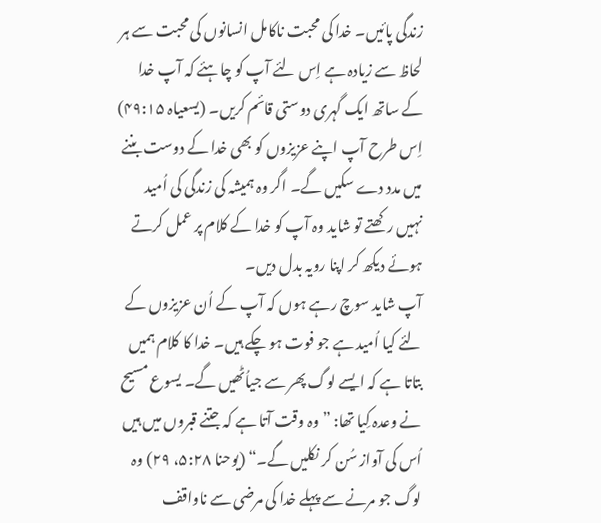زندگی پائیں۔ خدا کی محبت ناکامل انسانوں کی محبت سے ہر لحاظ سے زیادہ ہے اِس لئے آپ کو چاہئے کہ آپ خدا کے ساتھ ایک گہری دوستی قائم کریں۔ (یسعیاہ ۴۹:۱۵) اِس طرح آپ اپنے عزیزوں کو بھی خدا کے دوست بننے میں مدد دے سکیں گے۔ اگر وہ ہمیشہ کی زندگی کی اُمید نہیں رکھتے تو شاید وہ آپ کو خدا کے کلام پر عمل کرتے ہوئے دیکھ کر اپنا رویہ بدل دیں۔
آپ شاید سوچ رہے ہوں کہ آپ کے اُن عزیزوں کے لئے کیا اُمید ہے جو فوت ہو چکے ہیں۔ خدا کا کلام ہمیں بتاتا ہے کہ ایسے لوگ پھر سے جیاُٹھیں گے۔ یسوع مسیح نے وعدہ کِیا تھا: ”وہ وقت آتا ہے کہ جتنے قبروں میں ہیں اُس کی آواز سُن کر نکلیں گے۔“ (یوحنا ۵:۲۸، ۲۹) وہ لوگ جو مرنے سے پہلے خدا کی مرضی سے ناواقف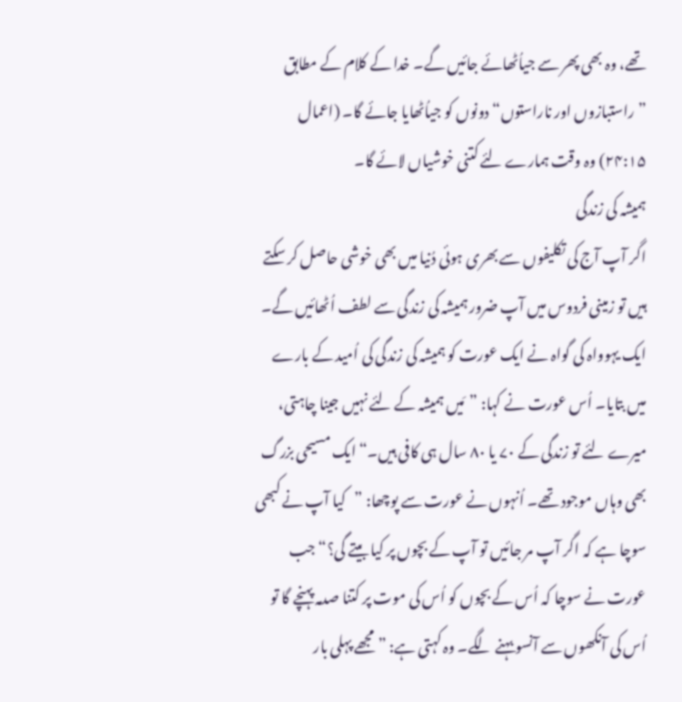تھے، وہ بھی پھر سے جیاُٹھائے جائیں گے۔ خدا کے کلام کے مطابق ”راستبازوں اور ناراستوں“ دونوں کو جیاُٹھایا جائے گا۔ (اعمال ۲۴:۱۵) وہ وقت ہمارے لئے کتنی خوشیاں لائے گا۔
ہمیشہ کی زندگی
اگر آپ آج کی تکلیفوں سے بھری ہوئی دُنیا میں بھی خوشی حاصل کر سکتے ہیں تو زمینی فردوس میں آپ ضرور ہمیشہ کی زندگی سے لطف اُٹھائیں گے۔ ایک یہوواہ کی گواہ نے ایک عورت کو ہمیشہ کی زندگی کی اُمید کے بارے میں بتایا۔ اُس عورت نے کہا: ”مَیں ہمیشہ کے لئے نہیں جینا چاہتی، میرے لئے تو زندگی کے ۷۰ یا ۸۰ سال ہی کافی ہیں۔“ ایک مسیحی بزرگ بھی وہاں موجود تھے۔ اُنہوں نے عورت سے پوچھا: ”کیا آپ نے کبھی سوچا ہے کہ اگر آپ مر جائیں تو آپ کے بچوں پر کیا بیتے گی؟“ جب عورت نے سوچا کہ اُس کے بچوں کو اُس کی موت پر کتنا صدمہ پہنچے گا تو
اُس کی آنکھوں سے آنسو بہنے لگے۔ وہ کہتی ہے: ”مجھے پہلی بار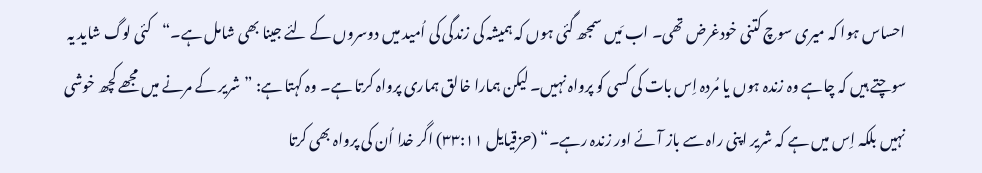احساس ہوا کہ میری سوچ کتنی خودغرض تھی۔ اب مَیں سمجھ گئی ہوں کہ ہمیشہ کی زندگی کی اُمید میں دوسروں کے لئے جینا بھی شامل ہے۔“کئی لوگ شاید یہ سوچتے ہیں کہ چاہے وہ زندہ ہوں یا مُردہ اِس بات کی کسی کو پرواہ نہیں۔ لیکن ہمارا خالق ہماری پرواہ کرتا ہے۔ وہ کہتا ہے: ”شریر کے مرنے میں مجھے کچھ خوشی نہیں بلکہ اِس میں ہے کہ شریر اپنی راہ سے باز آئے اور زندہ رہے۔“ (حزقیایل ۳۳:۱۱) اگر خدا اُن کی پرواہ بھی کرتا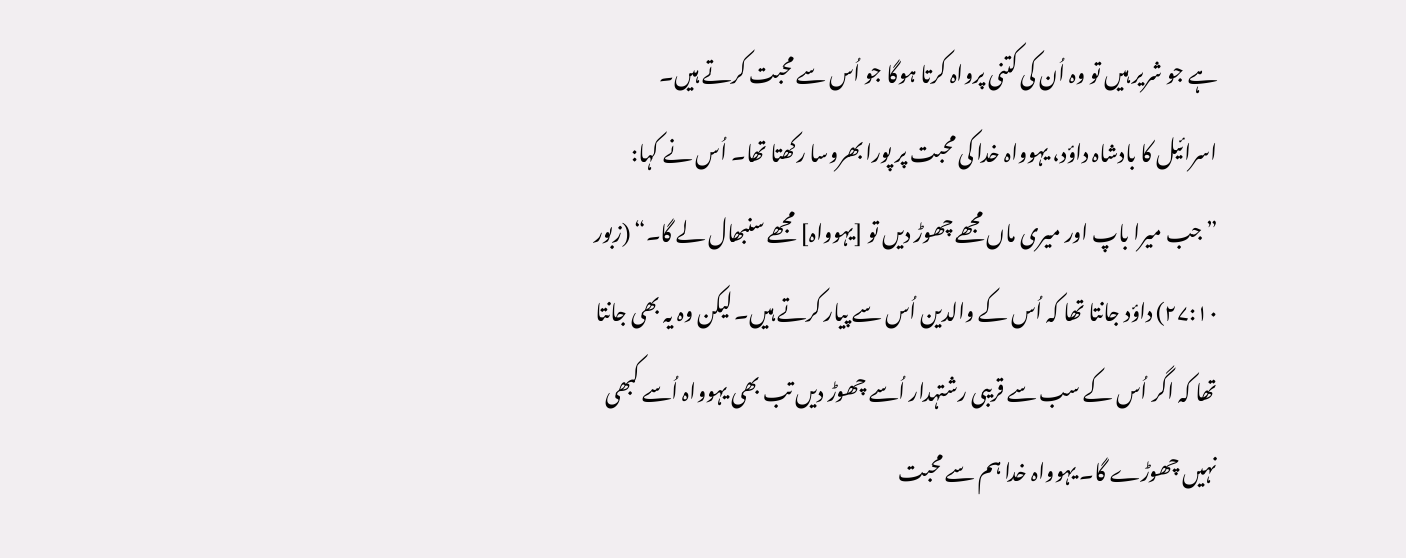ہے جو شریر ہیں تو وہ اُن کی کتنی پرواہ کرتا ہوگا جو اُس سے محبت کرتے ہیں۔
اسرائیل کا بادشاہ داؤد، یہوواہ خدا کی محبت پر پورا بھروسا رکھتا تھا۔ اُس نے کہا: ”جب میرا باپ اور میری ماں مجھے چھوڑ دیں تو [یہوواہ] مجھے سنبھال لے گا۔“ (زبور ۲۷:۱۰) داؤد جانتا تھا کہ اُس کے والدین اُس سے پیار کرتے ہیں۔ لیکن وہ یہ بھی جانتا تھا کہ اگر اُس کے سب سے قریبی رشتہدار اُسے چھوڑ دیں تب بھی یہوواہ اُسے کبھی نہیں چھوڑے گا۔ یہوواہ خدا ہم سے محبت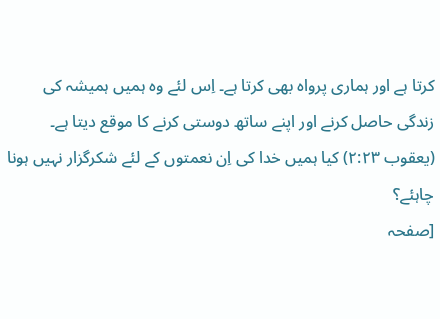کرتا ہے اور ہماری پرواہ بھی کرتا ہے۔ اِس لئے وہ ہمیں ہمیشہ کی زندگی حاصل کرنے اور اپنے ساتھ دوستی کرنے کا موقع دیتا ہے۔ (یعقوب ۲:۲۳) کیا ہمیں خدا کی اِن نعمتوں کے لئے شکرگزار نہیں ہونا چاہئے؟
[صفحہ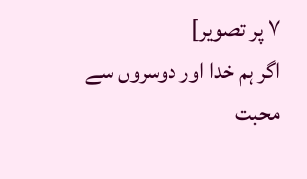۷ پر تصویر]
اگر ہم خدا اور دوسروں سے محبت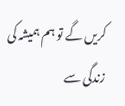کریں گے تو ہم ہمیشہ کی زندگی سے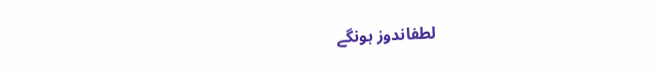لطفاندوز ہونگے